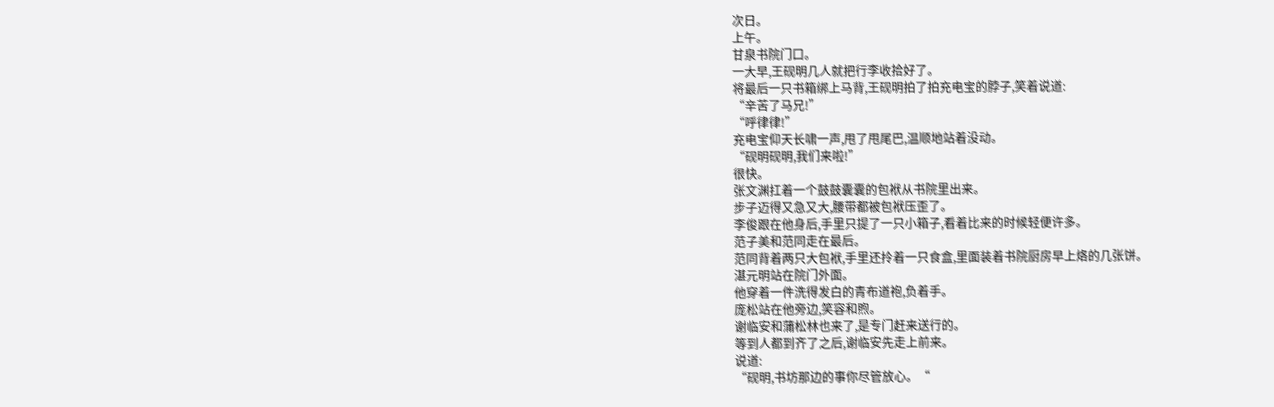次日。
上午。
甘泉书院门口。
一大早,王砚明几人就把行李收拾好了。
将最后一只书箱绑上马背,王砚明拍了拍充电宝的脖子,笑着说道:
“辛苦了马兄!”
“呼律律!”
充电宝仰天长啸一声,甩了甩尾巴,温顺地站着没动。
“砚明砚明,我们来啦!”
很快。
张文渊扛着一个鼓鼓囊囊的包袱从书院里出来。
步子迈得又急又大,腰带都被包袱压歪了。
李俊跟在他身后,手里只提了一只小箱子,看着比来的时候轻便许多。
范子美和范同走在最后。
范同背着两只大包袱,手里还拎着一只食盒,里面装着书院厨房早上烙的几张饼。
湛元明站在院门外面。
他穿着一件洗得发白的青布道袍,负着手。
庞松站在他旁边,笑容和煦。
谢临安和蒲松林也来了,是专门赶来送行的。
等到人都到齐了之后,谢临安先走上前来。
说道:
“砚明,书坊那边的事你尽管放心。“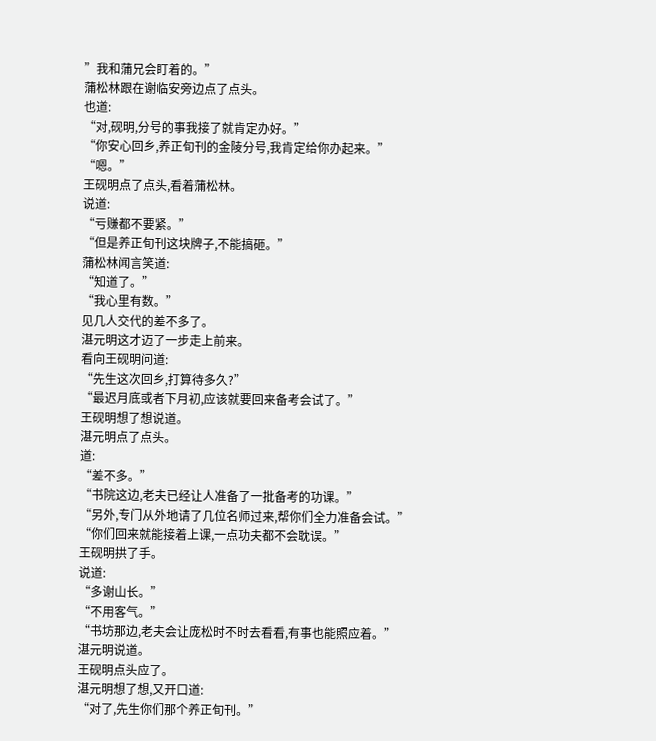”我和蒲兄会盯着的。”
蒲松林跟在谢临安旁边点了点头。
也道:
“对,砚明,分号的事我接了就肯定办好。”
“你安心回乡,养正旬刊的金陵分号,我肯定给你办起来。”
“嗯。”
王砚明点了点头,看着蒲松林。
说道:
“亏赚都不要紧。”
“但是养正旬刊这块牌子,不能搞砸。”
蒲松林闻言笑道:
“知道了。”
“我心里有数。”
见几人交代的差不多了。
湛元明这才迈了一步走上前来。
看向王砚明问道:
“先生这次回乡,打算待多久?”
“最迟月底或者下月初,应该就要回来备考会试了。”
王砚明想了想说道。
湛元明点了点头。
道:
“差不多。”
“书院这边,老夫已经让人准备了一批备考的功课。”
“另外,专门从外地请了几位名师过来,帮你们全力准备会试。”
“你们回来就能接着上课,一点功夫都不会耽误。”
王砚明拱了手。
说道:
“多谢山长。”
“不用客气。”
“书坊那边,老夫会让庞松时不时去看看,有事也能照应着。”
湛元明说道。
王砚明点头应了。
湛元明想了想,又开口道:
“对了,先生你们那个养正旬刊。”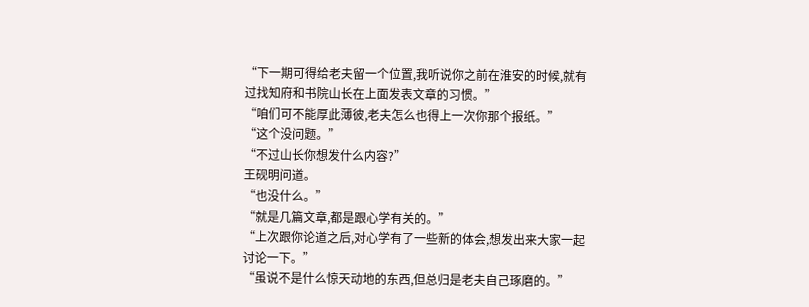“下一期可得给老夫留一个位置,我听说你之前在淮安的时候,就有过找知府和书院山长在上面发表文章的习惯。”
“咱们可不能厚此薄彼,老夫怎么也得上一次你那个报纸。”
“这个没问题。”
“不过山长你想发什么内容?”
王砚明问道。
“也没什么。”
“就是几篇文章,都是跟心学有关的。”
“上次跟你论道之后,对心学有了一些新的体会,想发出来大家一起讨论一下。”
“虽说不是什么惊天动地的东西,但总归是老夫自己琢磨的。”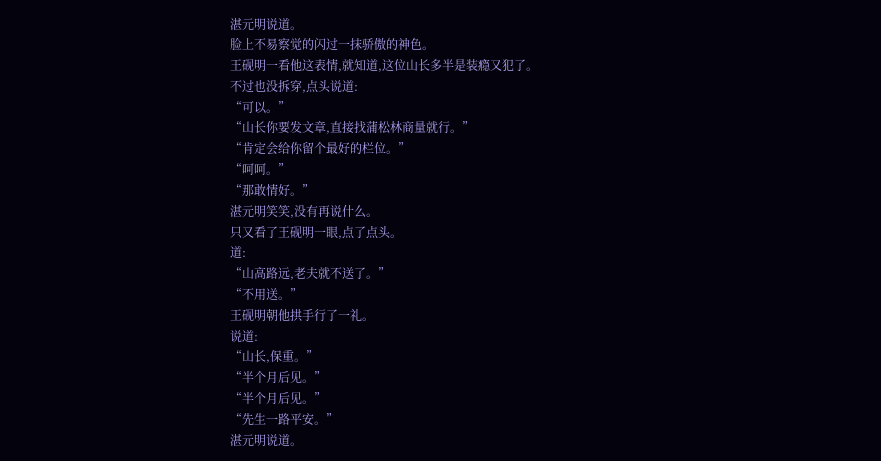湛元明说道。
脸上不易察觉的闪过一抹骄傲的神色。
王砚明一看他这表情,就知道,这位山长多半是装瘾又犯了。
不过也没拆穿,点头说道:
“可以。”
“山长你要发文章,直接找蒲松林商量就行。”
“肯定会给你留个最好的栏位。”
“呵呵。”
“那敢情好。”
湛元明笑笑,没有再说什么。
只又看了王砚明一眼,点了点头。
道:
“山高路远,老夫就不送了。”
“不用送。”
王砚明朝他拱手行了一礼。
说道:
“山长,保重。”
“半个月后见。”
“半个月后见。”
“先生一路平安。”
湛元明说道。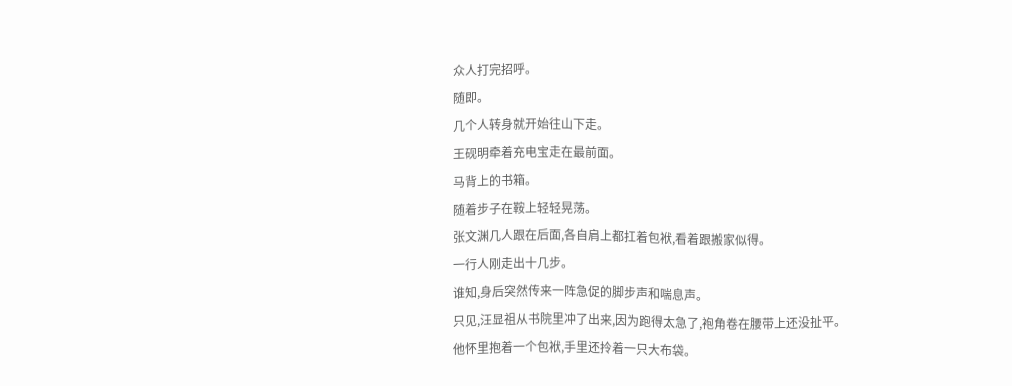众人打完招呼。
随即。
几个人转身就开始往山下走。
王砚明牵着充电宝走在最前面。
马背上的书箱。
随着步子在鞍上轻轻晃荡。
张文渊几人跟在后面,各自肩上都扛着包袱,看着跟搬家似得。
一行人刚走出十几步。
谁知,身后突然传来一阵急促的脚步声和喘息声。
只见,汪显祖从书院里冲了出来,因为跑得太急了,袍角卷在腰带上还没扯平。
他怀里抱着一个包袱,手里还拎着一只大布袋。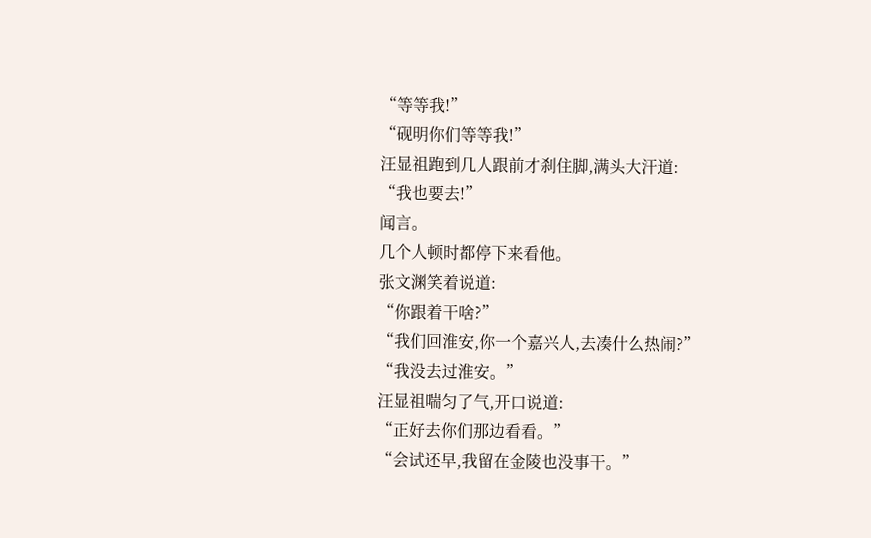“等等我!”
“砚明你们等等我!”
汪显祖跑到几人跟前才刹住脚,满头大汗道:
“我也要去!”
闻言。
几个人顿时都停下来看他。
张文渊笑着说道:
“你跟着干啥?”
“我们回淮安,你一个嘉兴人,去凑什么热闹?”
“我没去过淮安。”
汪显祖喘匀了气,开口说道:
“正好去你们那边看看。”
“会试还早,我留在金陵也没事干。”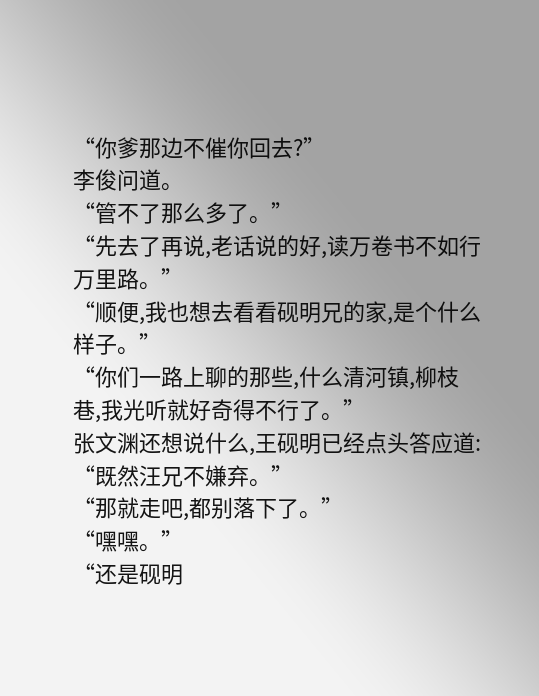“你爹那边不催你回去?”
李俊问道。
“管不了那么多了。”
“先去了再说,老话说的好,读万卷书不如行万里路。”
“顺便,我也想去看看砚明兄的家,是个什么样子。”
“你们一路上聊的那些,什么清河镇,柳枝巷,我光听就好奇得不行了。”
张文渊还想说什么,王砚明已经点头答应道:
“既然汪兄不嫌弃。”
“那就走吧,都别落下了。”
“嘿嘿。”
“还是砚明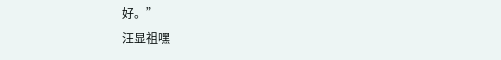好。”
汪显祖嘿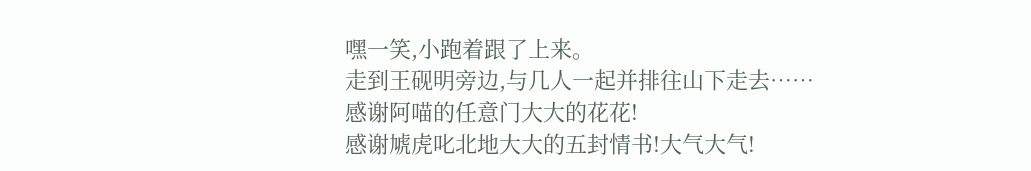嘿一笑,小跑着跟了上来。
走到王砚明旁边,与几人一起并排往山下走去……
感谢阿喵的任意门大大的花花!
感谢虓虎叱北地大大的五封情书!大气大气!